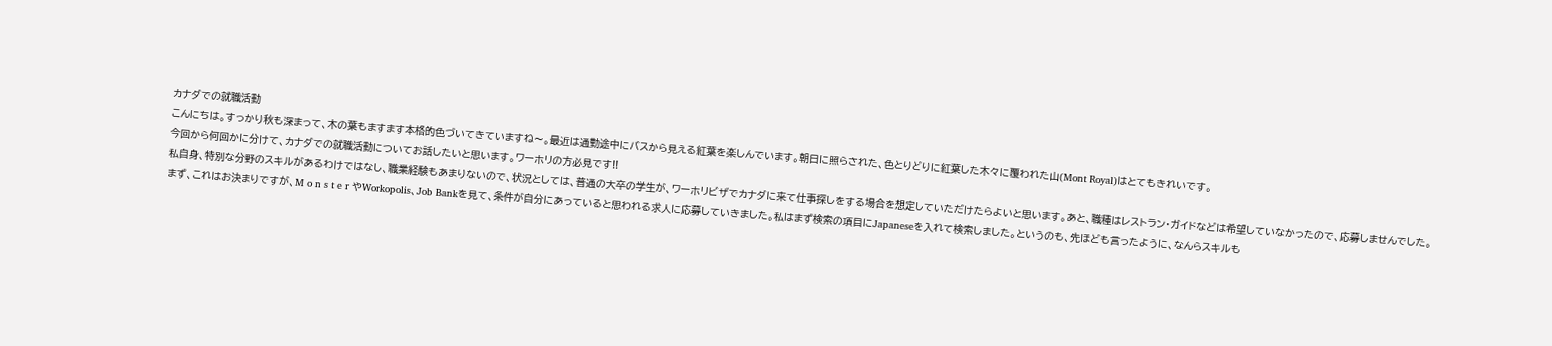カナダでの就職活動
こんにちは。すっかり秋も深まって、木の葉もますます本格的色づいてきていますね〜。最近は通勤途中にバスから見える紅葉を楽しんでいます。朝日に照らされた、色とりどりに紅葉した木々に覆われた山(Mont Royal)はとてもきれいです。
今回から何回かに分けて、カナダでの就職活動についてお話したいと思います。ワーホリの方必見です!!
私自身、特別な分野のスキルがあるわけではなし、職業経験もあまりないので、状況としては、普通の大卒の学生が、ワーホリビザでカナダに来て仕事探しをする場合を想定していただけたらよいと思います。あと、職種はレストラン・ガイドなどは希望していなかったので、応募しませんでした。
まず、これはお決まりですが、M o n s t e r やWorkopolis、Job Bankを見て、条件が自分にあっていると思われる求人に応募していきました。私はまず検索の項目にJapaneseを入れて検索しました。というのも、先ほども言ったように、なんらスキルも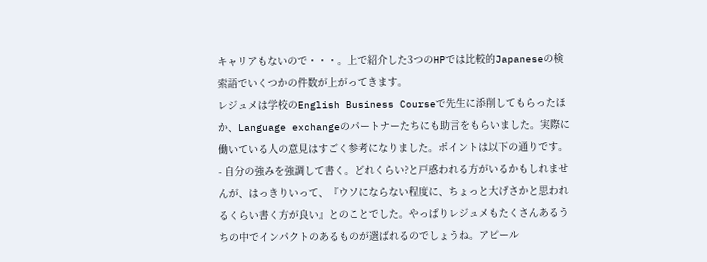キャリアもないので・・・。上で紹介した3つのHPでは比較的Japaneseの検索語でいくつかの件数が上がってきます。
レジュメは学校のEnglish Business Courseで先生に添削してもらったほか、Language exchangeのパートナーたちにも助言をもらいました。実際に働いている人の意見はすごく参考になりました。ポイントは以下の通りです。
- 自分の強みを強調して書く。どれくらい?と戸惑われる方がいるかもしれませんが、はっきりいって、『ウソにならない程度に、ちょっと大げさかと思われるくらい書く方が良い』とのことでした。やっぱりレジュメもたくさんあるうちの中でインパクトのあるものが選ばれるのでしょうね。アピール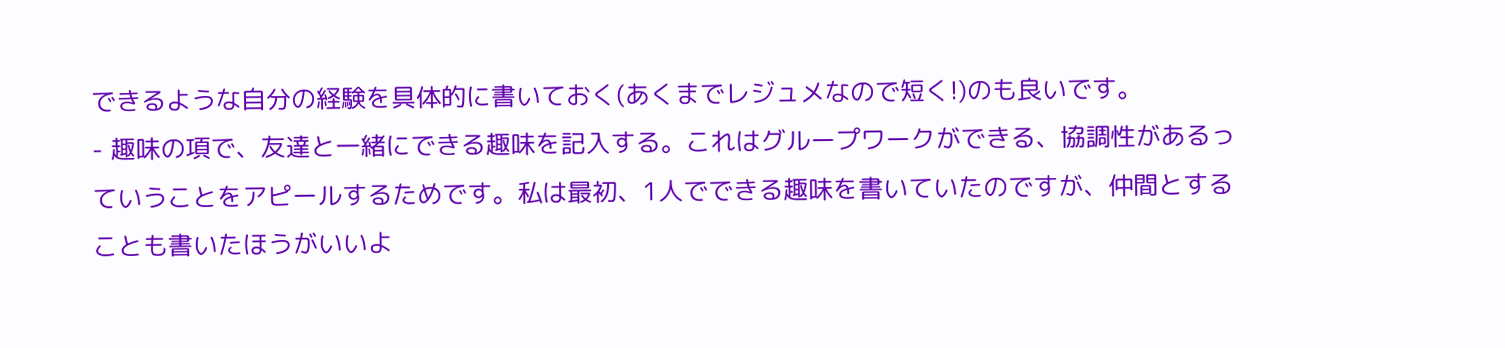できるような自分の経験を具体的に書いておく(あくまでレジュメなので短く!)のも良いです。
- 趣味の項で、友達と一緒にできる趣味を記入する。これはグループワークができる、協調性があるっていうことをアピールするためです。私は最初、1人でできる趣味を書いていたのですが、仲間とすることも書いたほうがいいよ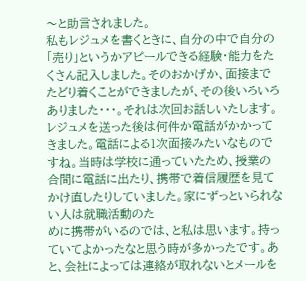〜と助言されました。
私もレジュメを書くときに、自分の中で自分の「売り」というかアピールできる経験・能力をたくさん記入しました。そのおかげか、面接までたどり着くことができましたが、その後いろいろありました・・・。それは次回お話しいたします。
レジュメを送った後は何件か電話がかかってきました。電話による1次面接みたいなものですね。当時は学校に通っていたため、授業の合間に電話に出たり、携帯で着信履歴を見てかけ直したりしていました。家にずっといられない人は就職活動のた
めに携帯がいるのでは、と私は思います。持っていてよかったなと思う時が多かったです。あと、会社によっては連絡が取れないとメールを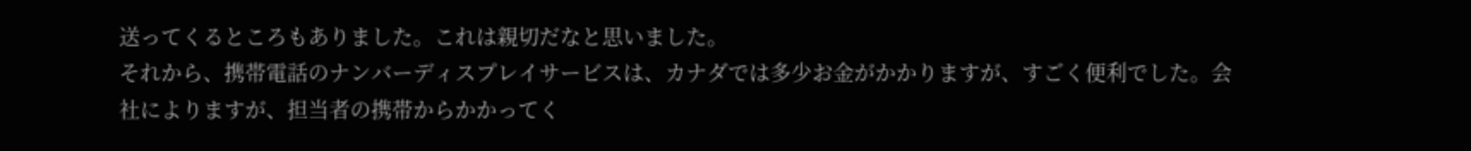送ってくるところもありました。これは親切だなと思いました。
それから、携帯電話のナンバーディスプレイサービスは、カナダでは多少お金がかかりますが、すごく便利でした。会社によりますが、担当者の携帯からかかってく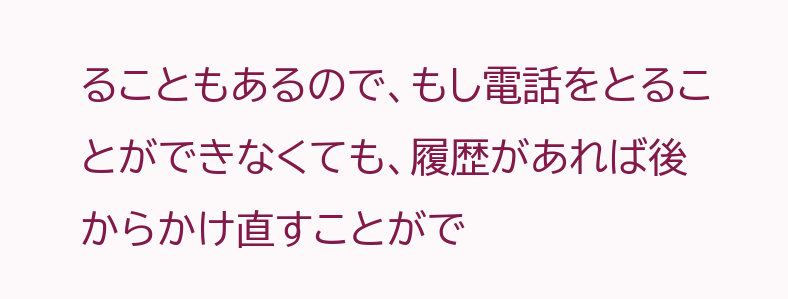ることもあるので、もし電話をとることができなくても、履歴があれば後からかけ直すことがで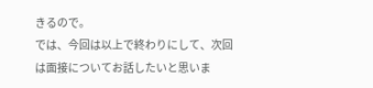きるので。
では、今回は以上で終わりにして、次回は面接についてお話したいと思いま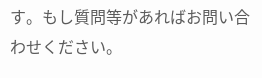す。もし質問等があればお問い合わせください。